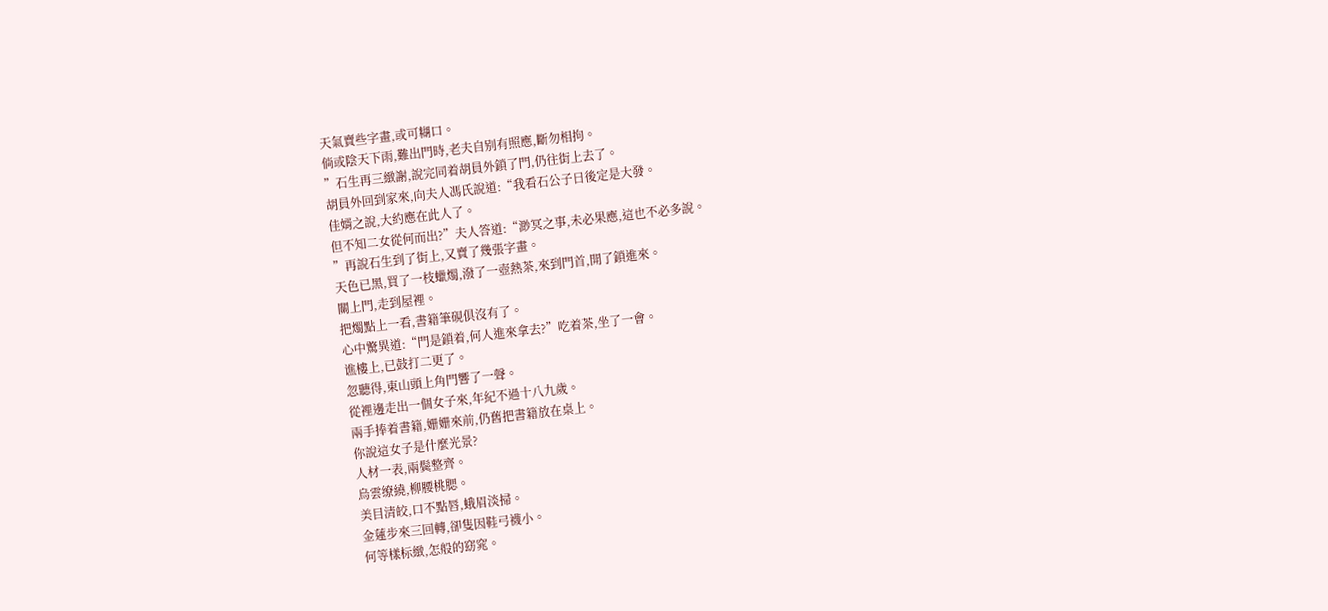天氣賣些字畫,或可糊口。
倘或陰天下雨,難出門時,老夫自别有照應,斷勿相拘。
”石生再三緻謝,說完同着胡員外鎖了門,仍往街上去了。
胡員外回到家來,向夫人馮氏說道:“我看石公子日後定是大發。
佳婿之說,大約應在此人了。
但不知二女從何而出?”夫人答道:“渺冥之事,未必果應,這也不必多說。
”再說石生到了街上,又賣了幾張字畫。
天色已黑,買了一枝蠟燭,潑了一壺熱茶,來到門首,開了鎖進來。
關上門,走到屋裡。
把燭點上一看,書籍筆硯俱沒有了。
心中驚異道:“門是鎖着,何人進來拿去?”吃着茶,坐了一會。
谯樓上,已鼓打二更了。
忽聽得,東山頭上角門響了一聲。
從裡邊走出一個女子來,年紀不過十八九歲。
兩手捧着書籍,姗姗來前,仍舊把書籍放在桌上。
你說這女子是什麼光景?
人材一表,兩鬓整齊。
烏雲缭繞,柳腰桃腮。
美目清皎,口不點唇,蛾眉淡掃。
金蓮步來三回轉,卻隻因鞋弓襪小。
何等樣标緻,怎般的窈窕。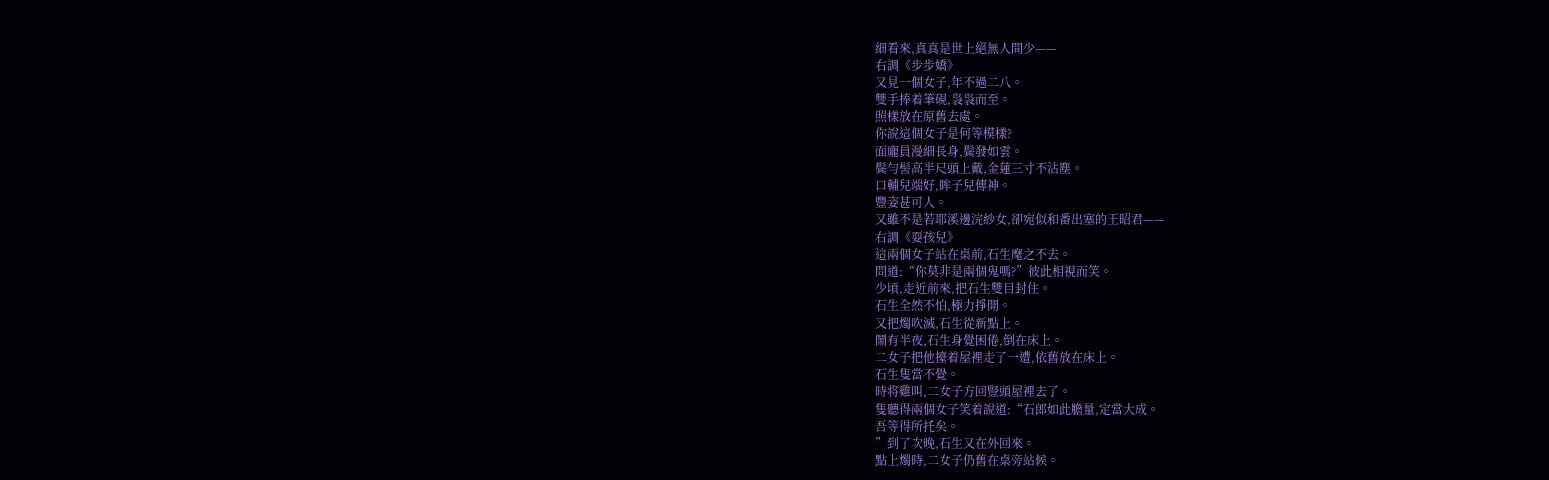細看來,真真是世上絕無人間少——
右調《步步嬌》
又見一個女子,年不過二八。
雙手捧着筆硯,袅袅而至。
照樣放在原舊去處。
你說這個女子是何等模樣?
面龐員漫細長身,鬓發如雲。
鬓勻髻高半尺頭上戴,金蓮三寸不沾塵。
口輔兒端好,眸子兒傳神。
豐姿甚可人。
又雖不是若耶溪邊浣紗女,卻宛似和番出塞的王昭君——
右調《耍孩兒》
這兩個女子站在桌前,石生麾之不去。
問道:“你莫非是兩個鬼嗎?”彼此相視而笑。
少頃,走近前來,把石生雙目封住。
石生全然不怕,極力掙開。
又把燭吹滅,石生從新點上。
鬧有半夜,石生身覺困倦,倒在床上。
二女子把他擡着屋裡走了一遭,依舊放在床上。
石生隻當不覺。
時将雞叫,二女子方回豎頭屋裡去了。
隻聽得兩個女子笑着說道:“石郎如此膽量,定當大成。
吾等得所托矣。
”到了次晚,石生又在外回來。
點上燭時,二女子仍舊在桌旁站候。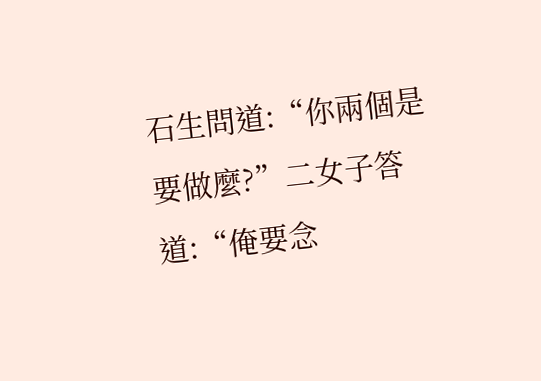石生問道:“你兩個是要做麼?”二女子答道:“俺要念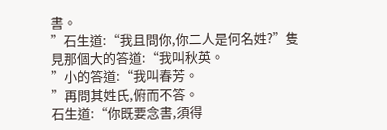書。
”石生道:“我且問你,你二人是何名姓?”隻見那個大的答道:“我叫秋英。
”小的答道:“我叫春芳。
”再問其姓氏,俯而不答。
石生道:“你既要念書,須得